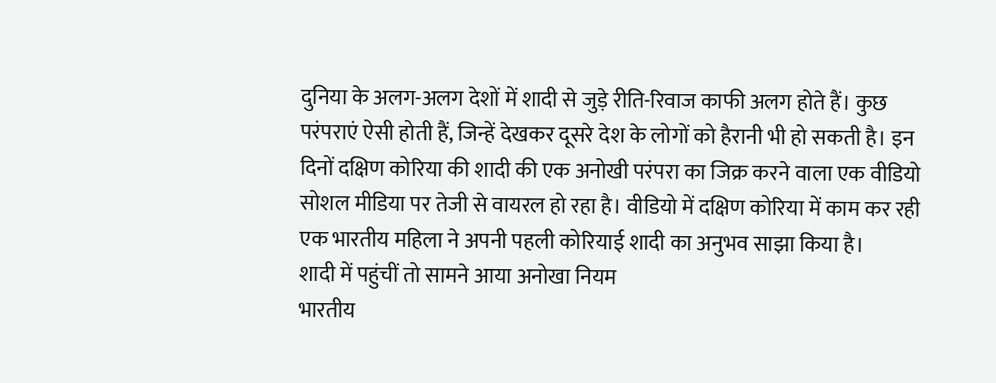दुनिया के अलग-अलग देशों में शादी से जुड़े रीति-रिवाज काफी अलग होते हैं। कुछ परंपराएं ऐसी होती हैं, जिन्हें देखकर दूसरे देश के लोगों को हैरानी भी हो सकती है। इन दिनों दक्षिण कोरिया की शादी की एक अनोखी परंपरा का जिक्र करने वाला एक वीडियो सोशल मीडिया पर तेजी से वायरल हो रहा है। वीडियो में दक्षिण कोरिया में काम कर रही एक भारतीय महिला ने अपनी पहली कोरियाई शादी का अनुभव साझा किया है।
शादी में पहुंचीं तो सामने आया अनोखा नियम
भारतीय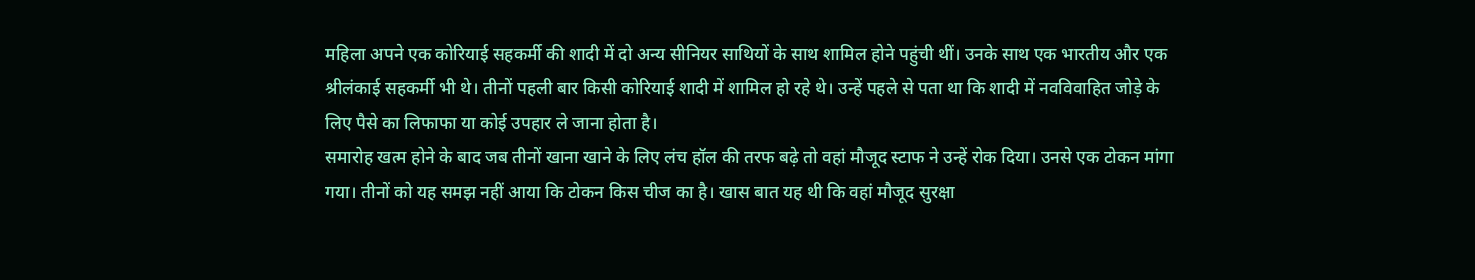महिला अपने एक कोरियाई सहकर्मी की शादी में दो अन्य सीनियर साथियों के साथ शामिल होने पहुंची थीं। उनके साथ एक भारतीय और एक श्रीलंकाई सहकर्मी भी थे। तीनों पहली बार किसी कोरियाई शादी में शामिल हो रहे थे। उन्हें पहले से पता था कि शादी में नवविवाहित जोड़े के लिए पैसे का लिफाफा या कोई उपहार ले जाना होता है।
समारोह खत्म होने के बाद जब तीनों खाना खाने के लिए लंच हॉल की तरफ बढ़े तो वहां मौजूद स्टाफ ने उन्हें रोक दिया। उनसे एक टोकन मांगा गया। तीनों को यह समझ नहीं आया कि टोकन किस चीज का है। खास बात यह थी कि वहां मौजूद सुरक्षा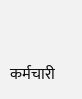कर्मचारी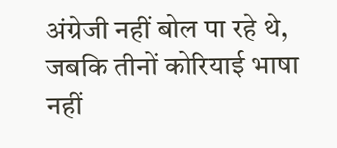अंग्रेजी नहीं बोल पा रहे थे, जबकि तीनों कोरियाई भाषा नहीं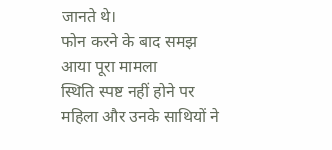जानते थे।
फोन करने के बाद समझ आया पूरा मामला
स्थिति स्पष्ट नहीं होने पर महिला और उनके साथियों ने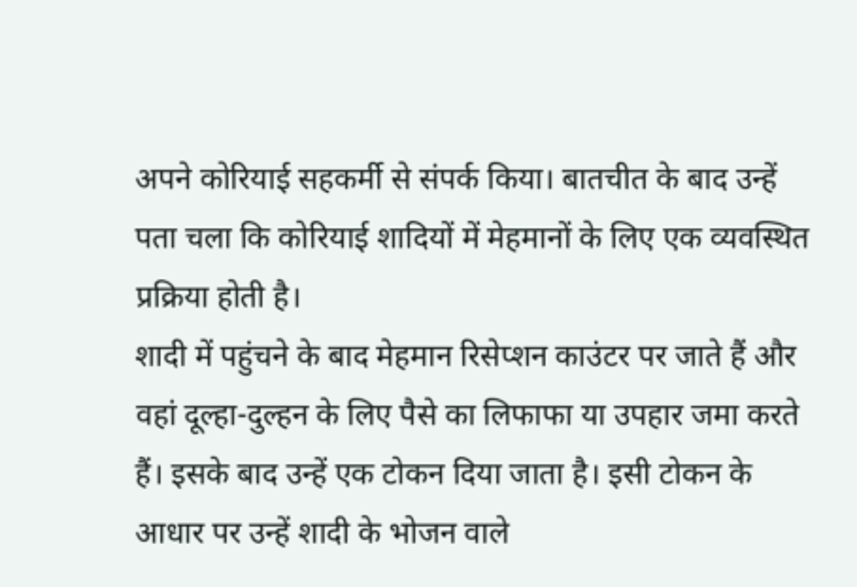अपने कोरियाई सहकर्मी से संपर्क किया। बातचीत के बाद उन्हें पता चला कि कोरियाई शादियों में मेहमानों के लिए एक व्यवस्थित प्रक्रिया होती है।
शादी में पहुंचने के बाद मेहमान रिसेप्शन काउंटर पर जाते हैं और वहां दूल्हा-दुल्हन के लिए पैसे का लिफाफा या उपहार जमा करते हैं। इसके बाद उन्हें एक टोकन दिया जाता है। इसी टोकन के आधार पर उन्हें शादी के भोजन वाले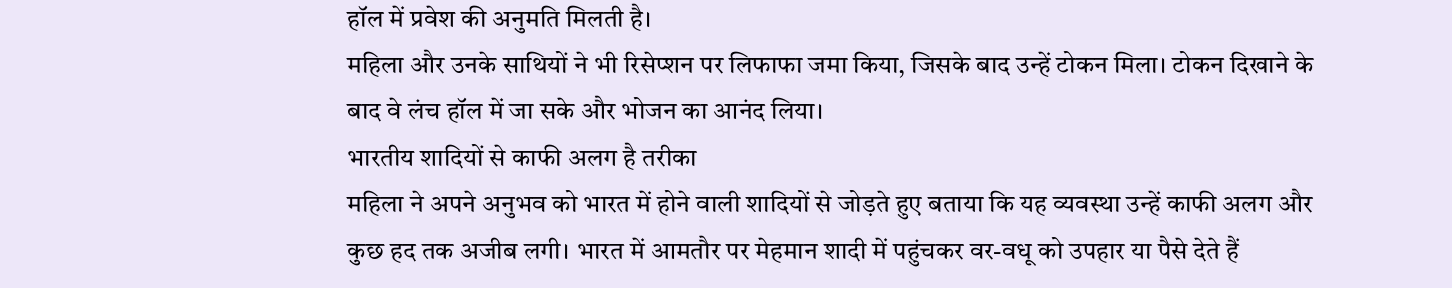हॉल में प्रवेश की अनुमति मिलती है।
महिला और उनके साथियों ने भी रिसेप्शन पर लिफाफा जमा किया, जिसके बाद उन्हें टोकन मिला। टोकन दिखाने के बाद वे लंच हॉल में जा सके और भोजन का आनंद लिया।
भारतीय शादियों से काफी अलग है तरीका
महिला ने अपने अनुभव को भारत में होने वाली शादियों से जोड़ते हुए बताया कि यह व्यवस्था उन्हें काफी अलग और कुछ हद तक अजीब लगी। भारत में आमतौर पर मेहमान शादी में पहुंचकर वर-वधू को उपहार या पैसे देते हैं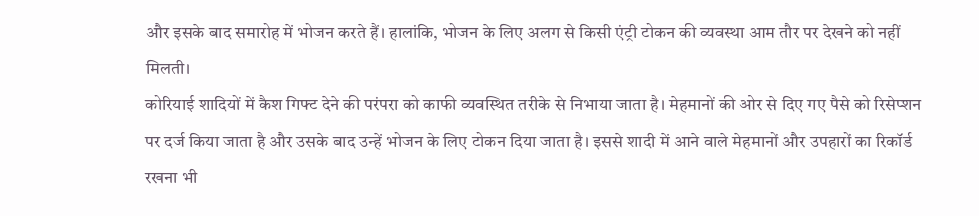और इसके बाद समारोह में भोजन करते हैं। हालांकि, भोजन के लिए अलग से किसी एंट्री टोकन की व्यवस्था आम तौर पर देखने को नहीं मिलती।
कोरियाई शादियों में कैश गिफ्ट देने की परंपरा को काफी व्यवस्थित तरीके से निभाया जाता है। मेहमानों की ओर से दिए गए पैसे को रिसेप्शन पर दर्ज किया जाता है और उसके बाद उन्हें भोजन के लिए टोकन दिया जाता है। इससे शादी में आने वाले मेहमानों और उपहारों का रिकॉर्ड रखना भी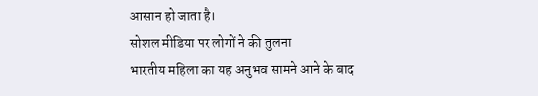आसान हो जाता है।
सोशल मीडिया पर लोगों ने की तुलना
भारतीय महिला का यह अनुभव सामने आने के बाद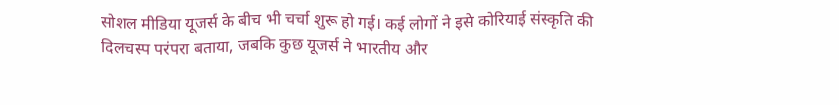सोशल मीडिया यूजर्स के बीच भी चर्चा शुरू हो गई। कई लोगों ने इसे कोरियाई संस्कृति की दिलचस्प परंपरा बताया, जबकि कुछ यूजर्स ने भारतीय और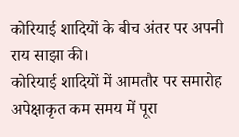कोरियाई शादियों के बीच अंतर पर अपनी राय साझा की।
कोरियाई शादियों में आमतौर पर समारोह अपेक्षाकृत कम समय में पूरा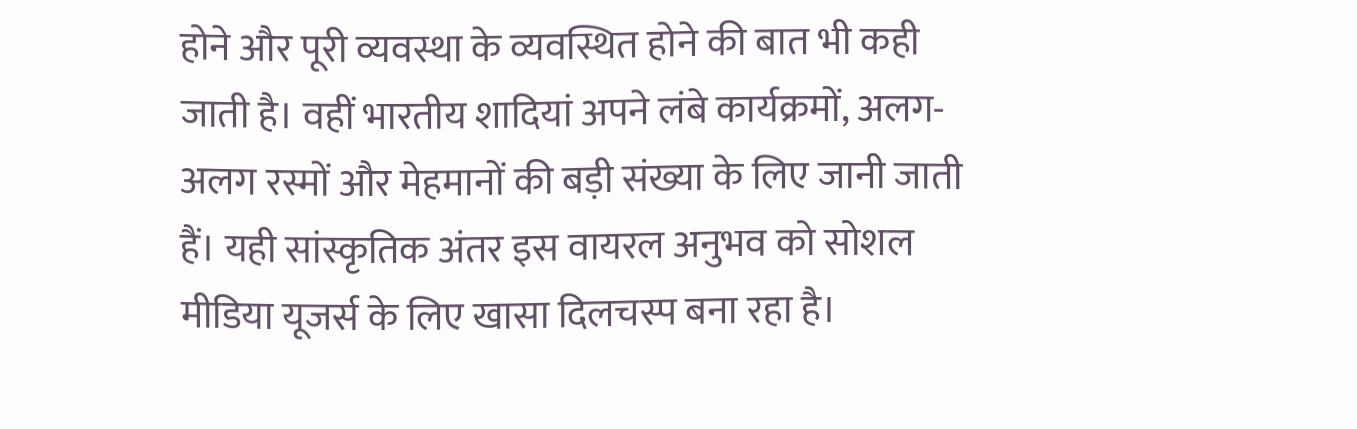होने और पूरी व्यवस्था के व्यवस्थित होने की बात भी कही जाती है। वहीं भारतीय शादियां अपने लंबे कार्यक्रमों, अलग-अलग रस्मों और मेहमानों की बड़ी संख्या के लिए जानी जाती हैं। यही सांस्कृतिक अंतर इस वायरल अनुभव को सोशल मीडिया यूजर्स के लिए खासा दिलचस्प बना रहा है।